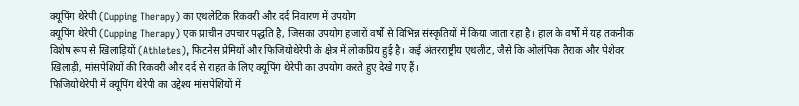क्यूपिंग थेरेपी (Cupping Therapy) का एथलेटिक रिकवरी और दर्द निवारण में उपयोग
क्यूपिंग थेरेपी (Cupping Therapy) एक प्राचीन उपचार पद्धति है, जिसका उपयोग हजारों वर्षों से विभिन्न संस्कृतियों में किया जाता रहा है। हाल के वर्षों में यह तकनीक विशेष रूप से खिलाड़ियों (Athletes), फिटनेस प्रेमियों और फिजियोथेरेपी के क्षेत्र में लोकप्रिय हुई है। कई अंतरराष्ट्रीय एथलीट, जैसे कि ओलंपिक तैराक और पेशेवर खिलाड़ी, मांसपेशियों की रिकवरी और दर्द से राहत के लिए क्यूपिंग थेरेपी का उपयोग करते हुए देखे गए हैं।
फिजियोथेरेपी में क्यूपिंग थेरेपी का उद्देश्य मांसपेशियों में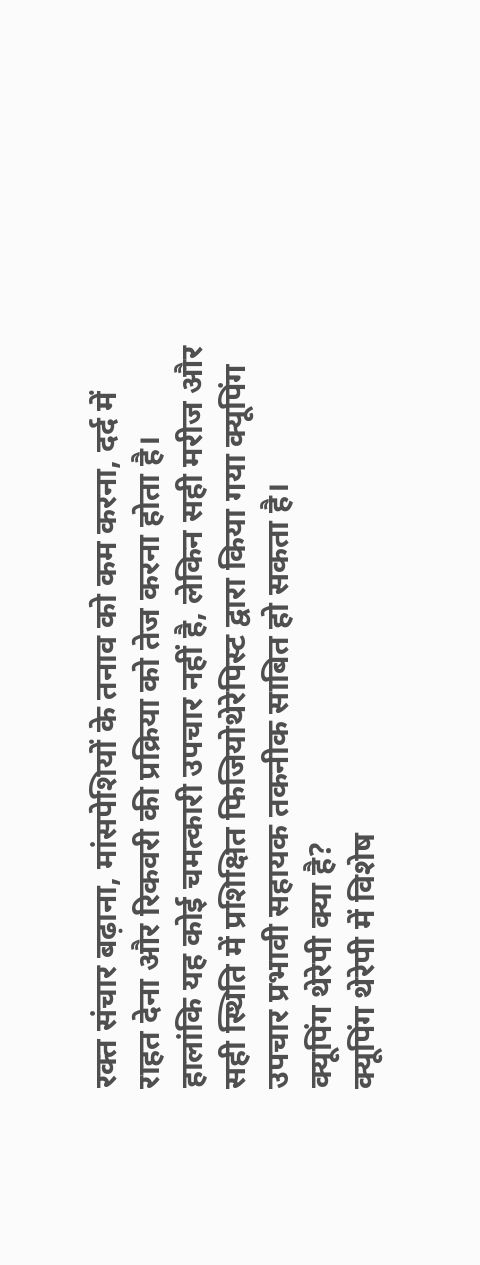रक्त संचार बढ़ाना, मांसपेशियों के तनाव को कम करना, दर्द में राहत देना और रिकवरी की प्रक्रिया को तेज करना होता है। हालांकि यह कोई चमत्कारी उपचार नहीं है, लेकिन सही मरीज और सही स्थिति में प्रशिक्षित फिजियोथेरेपिस्ट द्वारा किया गया क्यूपिंग उपचार प्रभावी सहायक तकनीक साबित हो सकता है।
क्यूपिंग थेरेपी क्या है?
क्यूपिंग थेरेपी में विशेष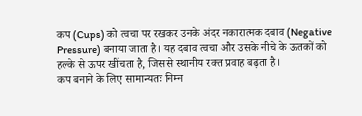कप (Cups) को त्वचा पर रखकर उनके अंदर नकारात्मक दबाव (Negative Pressure) बनाया जाता है। यह दबाव त्वचा और उसके नीचे के ऊतकों को हल्के से ऊपर खींचता है, जिससे स्थानीय रक्त प्रवाह बढ़ता है।
कप बनाने के लिए सामान्यतः निम्न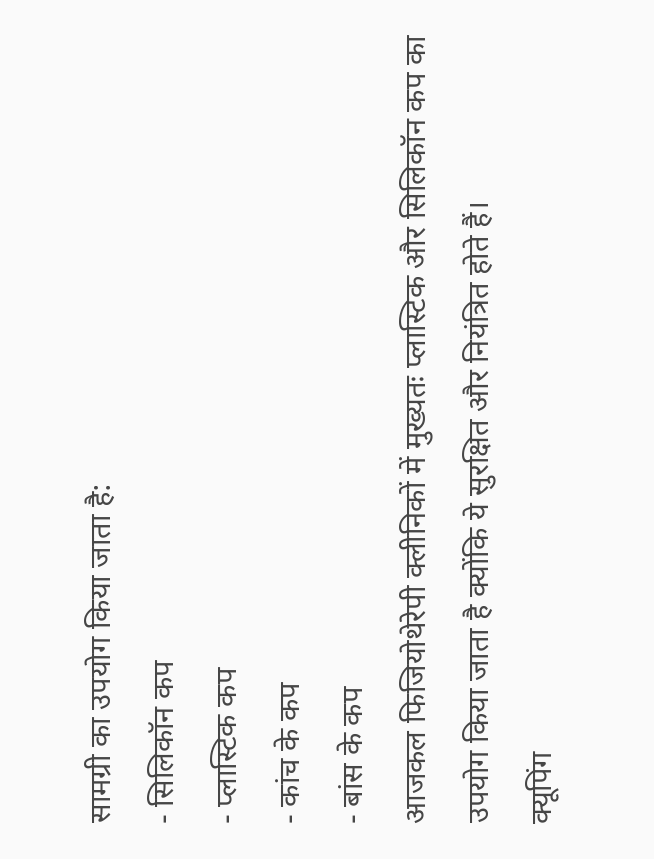सामग्री का उपयोग किया जाता है:
- सिलिकॉन कप
- प्लास्टिक कप
- कांच के कप
- बांस के कप
आजकल फिजियोथेरेपी क्लीनिकों में मुख्यतः प्लास्टिक और सिलिकॉन कप का उपयोग किया जाता है क्योंकि ये सुरक्षित और नियंत्रित होते हैं।
क्यूपिंग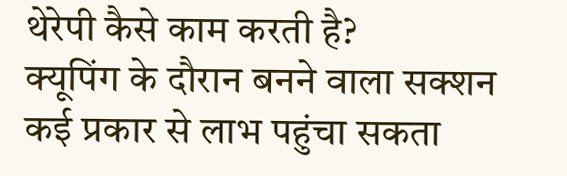थेरेपी कैसे काम करती है?
क्यूपिंग के दौरान बनने वाला सक्शन कई प्रकार से लाभ पहुंचा सकता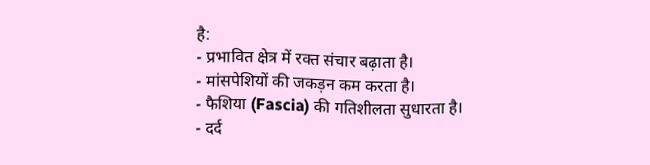है:
- प्रभावित क्षेत्र में रक्त संचार बढ़ाता है।
- मांसपेशियों की जकड़न कम करता है।
- फैशिया (Fascia) की गतिशीलता सुधारता है।
- दर्द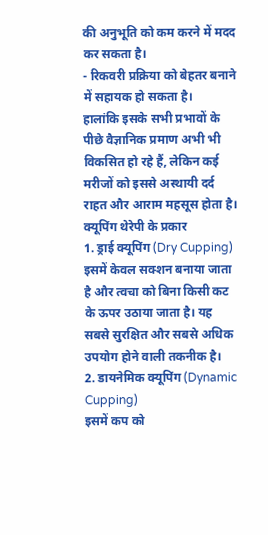की अनुभूति को कम करने में मदद कर सकता है।
- रिकवरी प्रक्रिया को बेहतर बनाने में सहायक हो सकता है।
हालांकि इसके सभी प्रभावों के पीछे वैज्ञानिक प्रमाण अभी भी विकसित हो रहे हैं, लेकिन कई मरीजों को इससे अस्थायी दर्द राहत और आराम महसूस होता है।
क्यूपिंग थेरेपी के प्रकार
1. ड्राई क्यूपिंग (Dry Cupping)
इसमें केवल सक्शन बनाया जाता है और त्वचा को बिना किसी कट के ऊपर उठाया जाता है। यह सबसे सुरक्षित और सबसे अधिक उपयोग होने वाली तकनीक है।
2. डायनेमिक क्यूपिंग (Dynamic Cupping)
इसमें कप को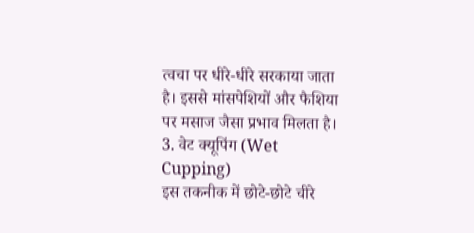त्वचा पर धीरे-धीरे सरकाया जाता है। इससे मांसपेशियों और फैशिया पर मसाज जैसा प्रभाव मिलता है।
3. वेट क्यूपिंग (Wet Cupping)
इस तकनीक में छोटे-छोटे चीरे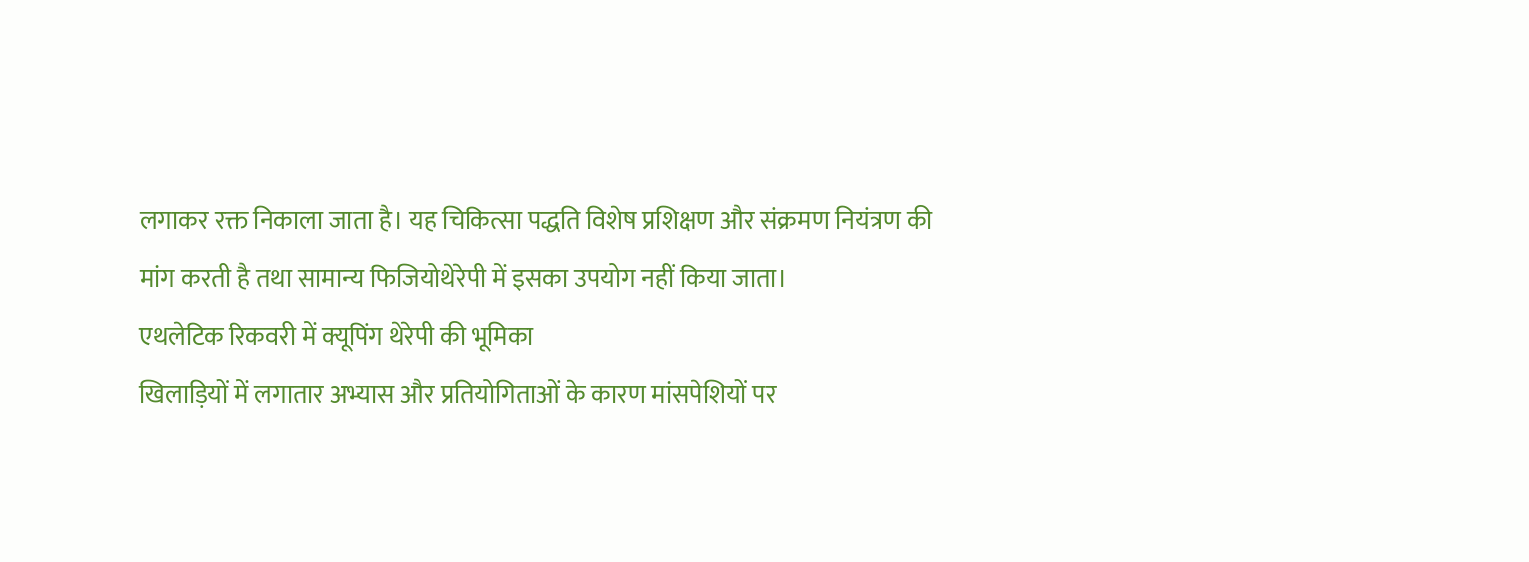लगाकर रक्त निकाला जाता है। यह चिकित्सा पद्धति विशेष प्रशिक्षण और संक्रमण नियंत्रण की मांग करती है तथा सामान्य फिजियोथेरेपी में इसका उपयोग नहीं किया जाता।
एथलेटिक रिकवरी में क्यूपिंग थेरेपी की भूमिका
खिलाड़ियों में लगातार अभ्यास और प्रतियोगिताओं के कारण मांसपेशियों पर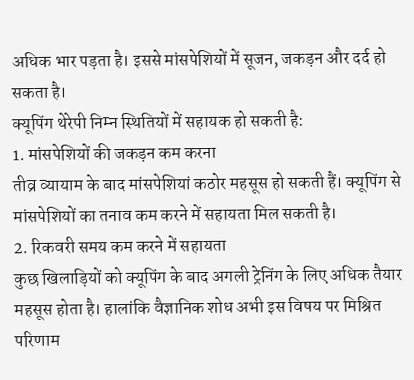अधिक भार पड़ता है। इससे मांसपेशियों में सूजन, जकड़न और दर्द हो सकता है।
क्यूपिंग थेरेपी निम्न स्थितियों में सहायक हो सकती है:
1. मांसपेशियों की जकड़न कम करना
तीव्र व्यायाम के बाद मांसपेशियां कठोर महसूस हो सकती हैं। क्यूपिंग से मांसपेशियों का तनाव कम करने में सहायता मिल सकती है।
2. रिकवरी समय कम करने में सहायता
कुछ खिलाड़ियों को क्यूपिंग के बाद अगली ट्रेनिंग के लिए अधिक तैयार महसूस होता है। हालांकि वैज्ञानिक शोध अभी इस विषय पर मिश्रित परिणाम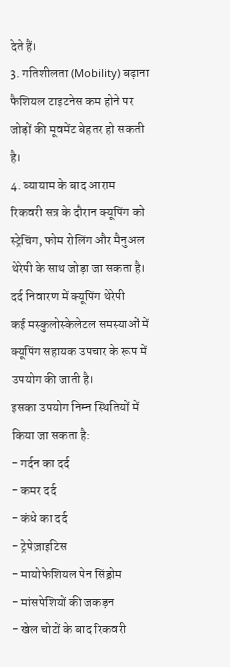देते हैं।
3. गतिशीलता (Mobility) बढ़ाना
फैशियल टाइटनेस कम होने पर जोड़ों की मूवमेंट बेहतर हो सकती है।
4. व्यायाम के बाद आराम
रिकवरी सत्र के दौरान क्यूपिंग को स्ट्रेचिंग, फोम रोलिंग और मैनुअल थेरेपी के साथ जोड़ा जा सकता है।
दर्द निवारण में क्यूपिंग थेरेपी
कई मस्कुलोस्केलेटल समस्याओं में क्यूपिंग सहायक उपचार के रूप में उपयोग की जाती है।
इसका उपयोग निम्न स्थितियों में किया जा सकता है:
- गर्दन का दर्द
- कमर दर्द
- कंधे का दर्द
- ट्रेपेज़ाइटिस
- मायोफेशियल पेन सिंड्रोम
- मांसपेशियों की जकड़न
- खेल चोटों के बाद रिकवरी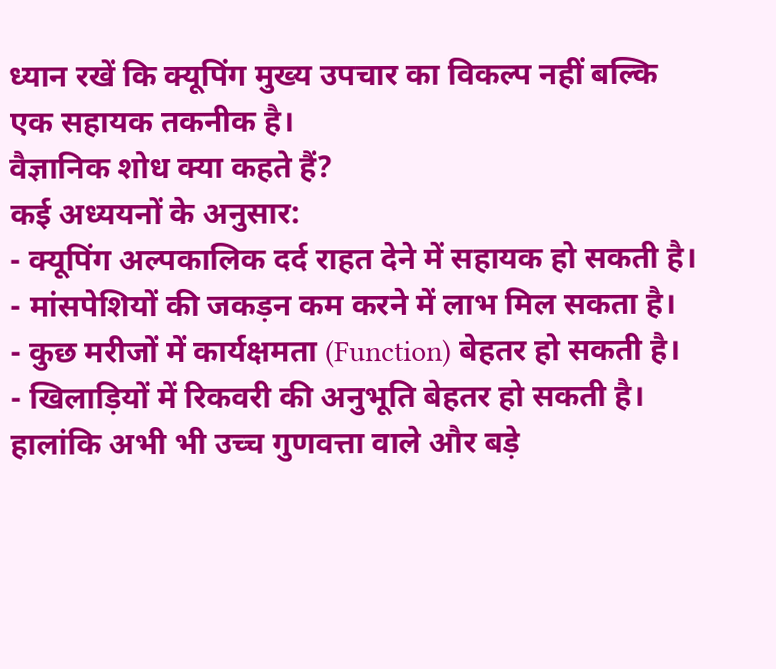ध्यान रखें कि क्यूपिंग मुख्य उपचार का विकल्प नहीं बल्कि एक सहायक तकनीक है।
वैज्ञानिक शोध क्या कहते हैं?
कई अध्ययनों के अनुसार:
- क्यूपिंग अल्पकालिक दर्द राहत देने में सहायक हो सकती है।
- मांसपेशियों की जकड़न कम करने में लाभ मिल सकता है।
- कुछ मरीजों में कार्यक्षमता (Function) बेहतर हो सकती है।
- खिलाड़ियों में रिकवरी की अनुभूति बेहतर हो सकती है।
हालांकि अभी भी उच्च गुणवत्ता वाले और बड़े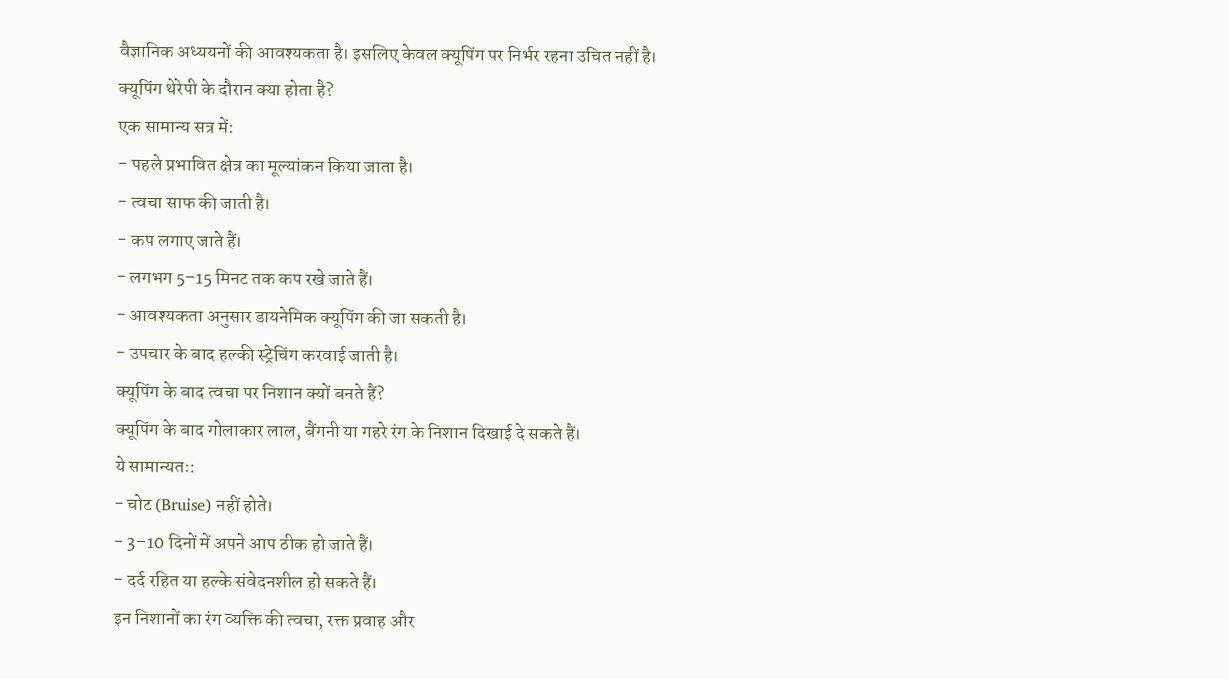वैज्ञानिक अध्ययनों की आवश्यकता है। इसलिए केवल क्यूपिंग पर निर्भर रहना उचित नहीं है।
क्यूपिंग थेरेपी के दौरान क्या होता है?
एक सामान्य सत्र में:
- पहले प्रभावित क्षेत्र का मूल्यांकन किया जाता है।
- त्वचा साफ की जाती है।
- कप लगाए जाते हैं।
- लगभग 5–15 मिनट तक कप रखे जाते हैं।
- आवश्यकता अनुसार डायनेमिक क्यूपिंग की जा सकती है।
- उपचार के बाद हल्की स्ट्रेचिंग करवाई जाती है।
क्यूपिंग के बाद त्वचा पर निशान क्यों बनते हैं?
क्यूपिंग के बाद गोलाकार लाल, बैंगनी या गहरे रंग के निशान दिखाई दे सकते हैं।
ये सामान्यतः:
- चोट (Bruise) नहीं होते।
- 3–10 दिनों में अपने आप ठीक हो जाते हैं।
- दर्द रहित या हल्के संवेदनशील हो सकते हैं।
इन निशानों का रंग व्यक्ति की त्वचा, रक्त प्रवाह और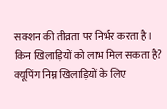सक्शन की तीव्रता पर निर्भर करता है।
किन खिलाड़ियों को लाभ मिल सकता है?
क्यूपिंग निम्न खिलाड़ियों के लिए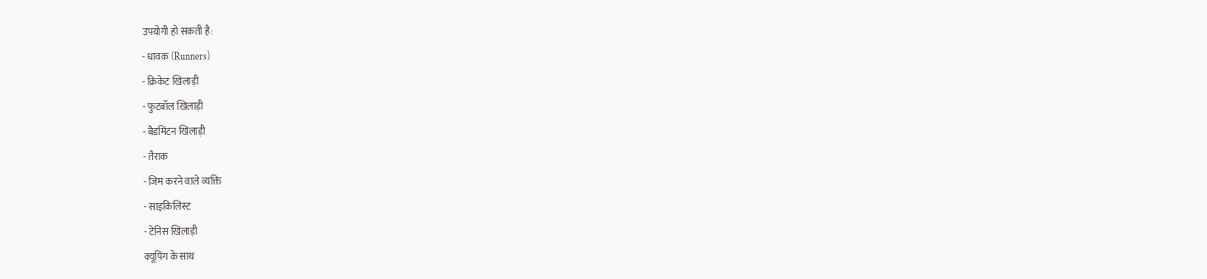उपयोगी हो सकती है:
- धावक (Runners)
- क्रिकेट खिलाड़ी
- फुटबॉल खिलाड़ी
- बैडमिंटन खिलाड़ी
- तैराक
- जिम करने वाले व्यक्ति
- साइकिलिस्ट
- टेनिस खिलाड़ी
क्यूपिंग के साथ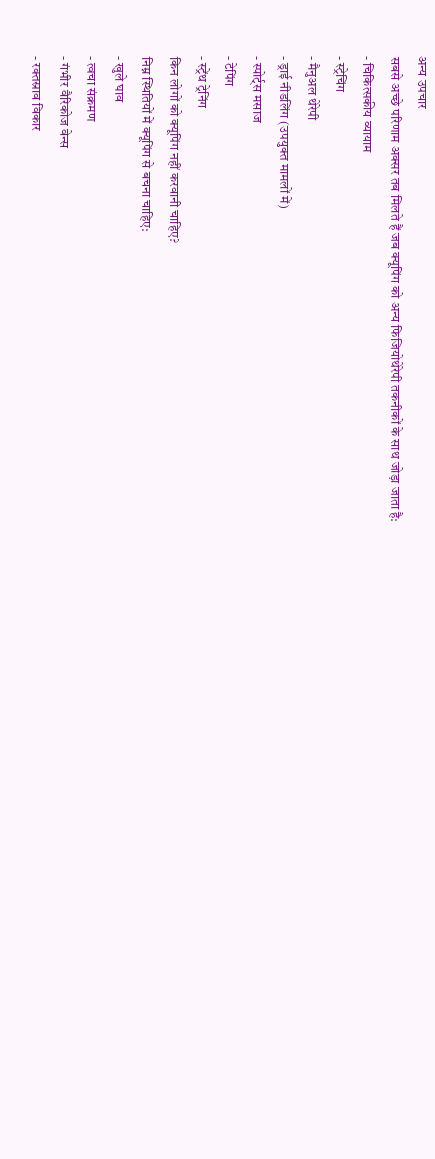अन्य उपचार
सबसे अच्छे परिणाम अक्सर तब मिलते हैं जब क्यूपिंग को अन्य फिजियोथेरेपी तकनीकों के साथ जोड़ा जाता है:
- चिकित्सकीय व्यायाम
- स्ट्रेचिंग
- मैनुअल थेरेपी
- ड्राई नीडलिंग (उपयुक्त मामलों में)
- स्पोर्ट्स मसाज
- टेपिंग
- स्ट्रेंथ ट्रेनिंग
किन लोगों को क्यूपिंग नहीं करवानी चाहिए?
निम्न स्थितियों में क्यूपिंग से बचना चाहिए:
- खुले घाव
- त्वचा संक्रमण
- गंभीर वैरिकोज वेन्स
- रक्तस्राव विकार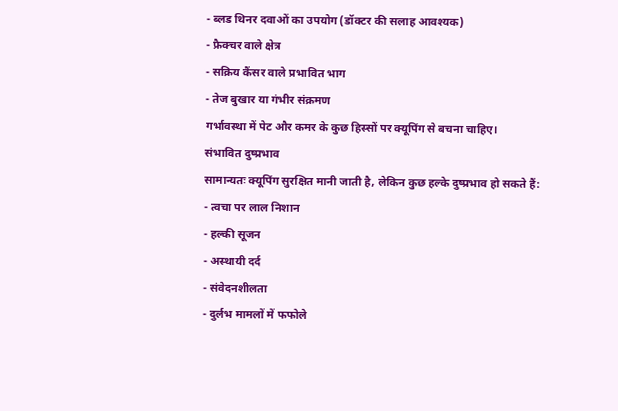- ब्लड थिनर दवाओं का उपयोग (डॉक्टर की सलाह आवश्यक)
- फ्रैक्चर वाले क्षेत्र
- सक्रिय कैंसर वाले प्रभावित भाग
- तेज बुखार या गंभीर संक्रमण
गर्भावस्था में पेट और कमर के कुछ हिस्सों पर क्यूपिंग से बचना चाहिए।
संभावित दुष्प्रभाव
सामान्यतः क्यूपिंग सुरक्षित मानी जाती है, लेकिन कुछ हल्के दुष्प्रभाव हो सकते हैं:
- त्वचा पर लाल निशान
- हल्की सूजन
- अस्थायी दर्द
- संवेदनशीलता
- दुर्लभ मामलों में फफोले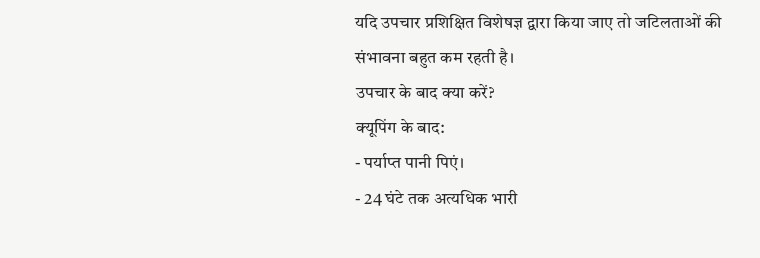यदि उपचार प्रशिक्षित विशेषज्ञ द्वारा किया जाए तो जटिलताओं की संभावना बहुत कम रहती है।
उपचार के बाद क्या करें?
क्यूपिंग के बाद:
- पर्याप्त पानी पिएं।
- 24 घंटे तक अत्यधिक भारी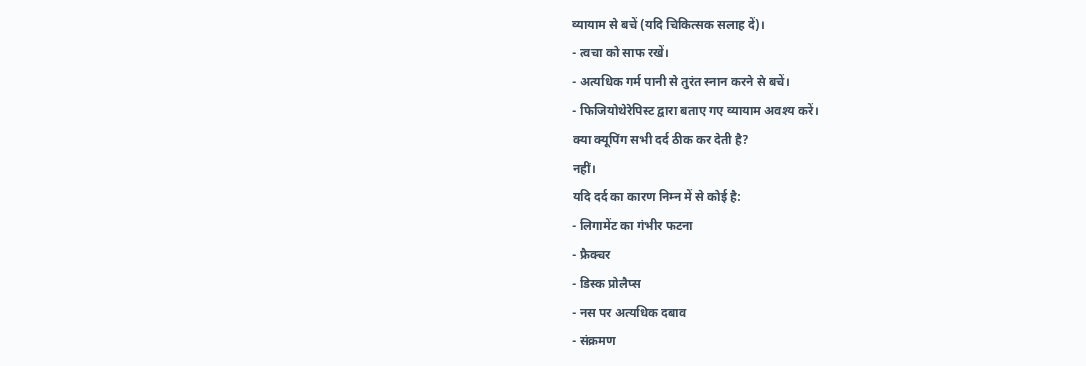व्यायाम से बचें (यदि चिकित्सक सलाह दें)।
- त्वचा को साफ रखें।
- अत्यधिक गर्म पानी से तुरंत स्नान करने से बचें।
- फिजियोथेरेपिस्ट द्वारा बताए गए व्यायाम अवश्य करें।
क्या क्यूपिंग सभी दर्द ठीक कर देती है?
नहीं।
यदि दर्द का कारण निम्न में से कोई है:
- लिगामेंट का गंभीर फटना
- फ्रैक्चर
- डिस्क प्रोलैप्स
- नस पर अत्यधिक दबाव
- संक्रमण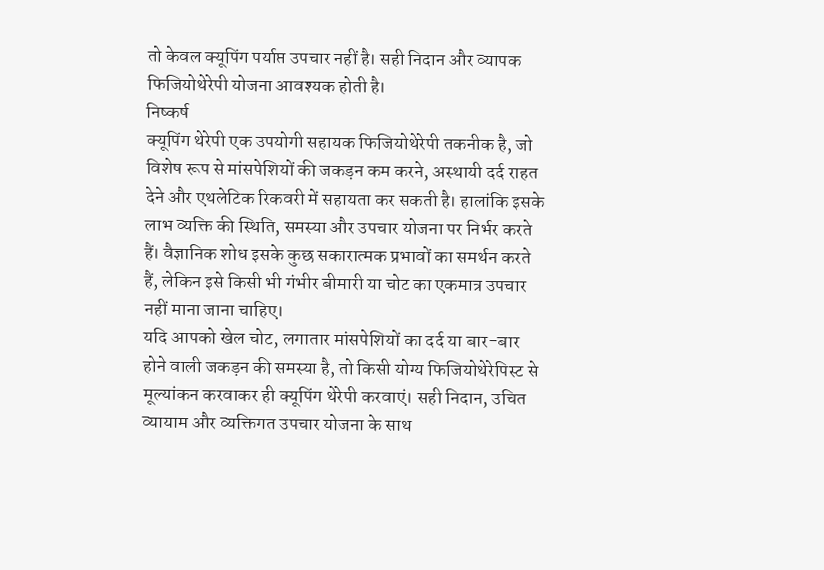तो केवल क्यूपिंग पर्याप्त उपचार नहीं है। सही निदान और व्यापक फिजियोथेरेपी योजना आवश्यक होती है।
निष्कर्ष
क्यूपिंग थेरेपी एक उपयोगी सहायक फिजियोथेरेपी तकनीक है, जो विशेष रूप से मांसपेशियों की जकड़न कम करने, अस्थायी दर्द राहत देने और एथलेटिक रिकवरी में सहायता कर सकती है। हालांकि इसके लाभ व्यक्ति की स्थिति, समस्या और उपचार योजना पर निर्भर करते हैं। वैज्ञानिक शोध इसके कुछ सकारात्मक प्रभावों का समर्थन करते हैं, लेकिन इसे किसी भी गंभीर बीमारी या चोट का एकमात्र उपचार नहीं माना जाना चाहिए।
यदि आपको खेल चोट, लगातार मांसपेशियों का दर्द या बार-बार होने वाली जकड़न की समस्या है, तो किसी योग्य फिजियोथेरेपिस्ट से मूल्यांकन करवाकर ही क्यूपिंग थेरेपी करवाएं। सही निदान, उचित व्यायाम और व्यक्तिगत उपचार योजना के साथ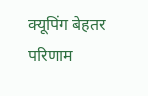क्यूपिंग बेहतर परिणाम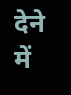देने में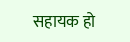सहायक हो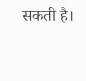सकती है।